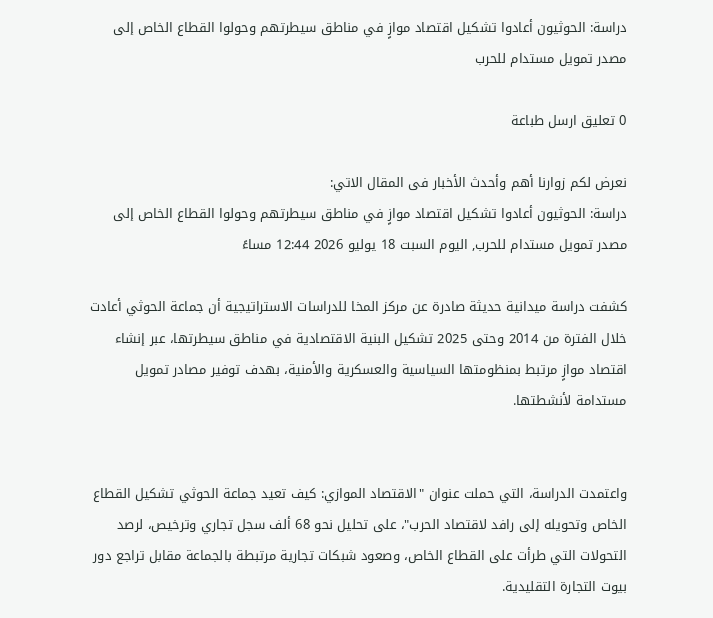دراسة: الحوثيون أعادوا تشكيل اقتصاد موازٍ في مناطق سيطرتهم وحولوا القطاع الخاص إلى مصدر تمويل مستدام للحرب

0 تعليق ارسل طباعة

نعرض لكم زوارنا أهم وأحدث الأخبار فى المقال الاتي:
دراسة: الحوثيون أعادوا تشكيل اقتصاد موازٍ في مناطق سيطرتهم وحولوا القطاع الخاص إلى مصدر تمويل مستدام للحرب, اليوم السبت 18 يوليو 2026 12:44 مساءً

كشفت دراسة ميدانية حديثة صادرة عن مركز المخا للدراسات الاستراتيجية أن جماعة الحوثي أعادت خلال الفترة من 2014 وحتى 2025 تشكيل البنية الاقتصادية في مناطق سيطرتها، عبر إنشاء اقتصاد موازٍ مرتبط بمنظومتها السياسية والعسكرية والأمنية، بهدف توفير مصادر تمويل مستدامة لأنشطتها.


واعتمدت الدراسة، التي حملت عنوان "الاقتصاد الموازي: كيف تعيد جماعة الحوثي تشكيل القطاع الخاص وتحويله إلى رافد لاقتصاد الحرب"، على تحليل نحو 68 ألف سجل تجاري وترخيص، لرصد التحولات التي طرأت على القطاع الخاص، وصعود شبكات تجارية مرتبطة بالجماعة مقابل تراجع دور بيوت التجارة التقليدية.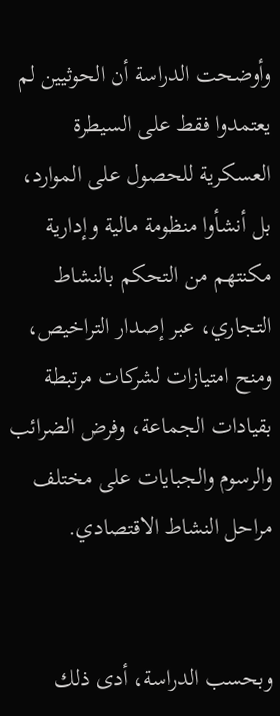وأوضحت الدراسة أن الحوثيين لم يعتمدوا فقط على السيطرة العسكرية للحصول على الموارد، بل أنشأوا منظومة مالية وإدارية مكنتهم من التحكم بالنشاط التجاري، عبر إصدار التراخيص، ومنح امتيازات لشركات مرتبطة بقيادات الجماعة، وفرض الضرائب والرسوم والجبايات على مختلف مراحل النشاط الاقتصادي.


وبحسب الدراسة، أدى ذلك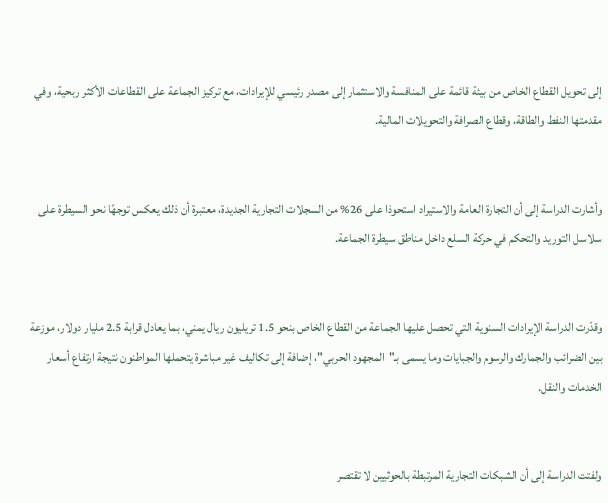إلى تحويل القطاع الخاص من بيئة قائمة على المنافسة والاستثمار إلى مصدر رئيسي للإيرادات، مع تركيز الجماعة على القطاعات الأكثر ربحية، وفي مقدمتها النفط والطاقة، وقطاع الصرافة والتحويلات المالية.


وأشارت الدراسة إلى أن التجارة العامة والاستيراد استحوذا على 26% من السجلات التجارية الجديدة، معتبرة أن ذلك يعكس توجهًا نحو السيطرة على سلاسل التوريد والتحكم في حركة السلع داخل مناطق سيطرة الجماعة.


وقدّرت الدراسة الإيرادات السنوية التي تحصل عليها الجماعة من القطاع الخاص بنحو 1.5 تريليون ريال يمني، بما يعادل قرابة 2.5 مليار دولار، موزعة بين الضرائب والجمارك والرسوم والجبايات وما يسمى بـ"المجهود الحربي"، إضافة إلى تكاليف غير مباشرة يتحملها المواطنون نتيجة ارتفاع أسعار الخدمات والنقل.


ولفتت الدراسة إلى أن الشبكات التجارية المرتبطة بالحوثيين لا تقتصر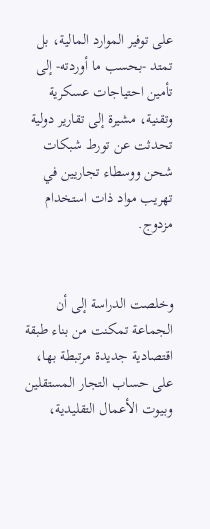على توفير الموارد المالية، بل تمتد -بحسب ما أوردته- إلى تأمين احتياجات عسكرية وتقنية، مشيرة إلى تقارير دولية تحدثت عن تورط شبكات شحن ووسطاء تجاريين في تهريب مواد ذات استخدام مزدوج.


وخلصت الدراسة إلى أن الجماعة تمكنت من بناء طبقة اقتصادية جديدة مرتبطة بها، على حساب التجار المستقلين وبيوت الأعمال التقليدية،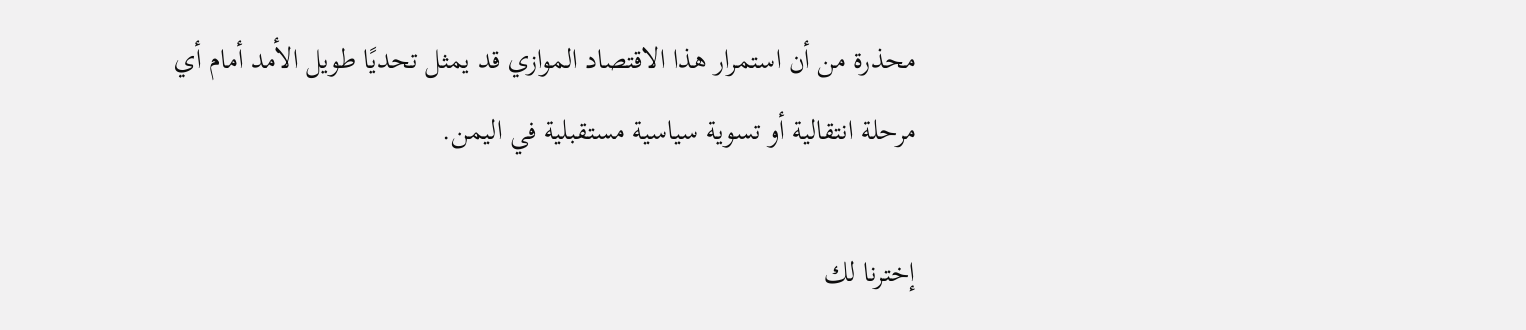محذرة من أن استمرار هذا الاقتصاد الموازي قد يمثل تحديًا طويل الأمد أمام أي مرحلة انتقالية أو تسوية سياسية مستقبلية في اليمن.

إخترنا لك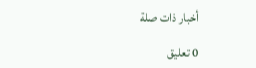أخبار ذات صلة

0 تعليق